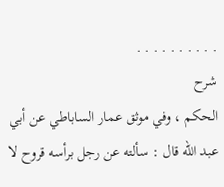. . . . . . . . . .
شرح
الحكم ، وفي موثق عمار الساباطي عن أبي عبد الله قال : سألته عن رجل برأسه قروح لا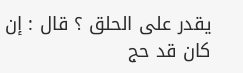يقدر على الحلق ؟ قال : إن كان قد حج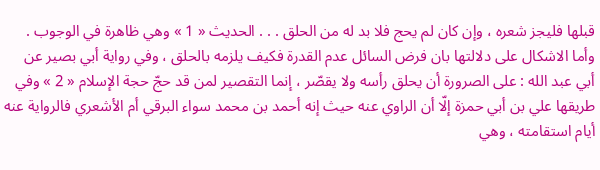قبلها فليجز شعره ، وإن كان لم يحج فلا بد له من الحلق . . . الحديث « 1 » وهي ظاهرة في الوجوب .
وأما الاشكال على دلالتها بان فرض السائل عدم القدرة فكيف يلزمه بالحلق ، وفي رواية أبي بصير عن أبي عبد الله : على الصرورة أن يحلق رأسه ولا يقصّر ، إنما التقصير لمن قد حجّ حجة الإسلام « 2 » وفي طريقها علي بن أبي حمزة إلّا أن الراوي عنه حيث إنه أحمد بن محمد سواء البرقي أم الأشعري فالرواية عنه أيام استقامته ، وهي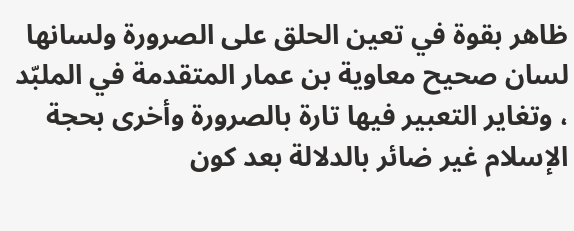ظاهر بقوة في تعين الحلق على الصرورة ولسانها لسان صحيح معاوية بن عمار المتقدمة في الملبّد ، وتغاير التعبير فيها تارة بالصرورة وأخرى بحجة الإسلام غير ضائر بالدلالة بعد كون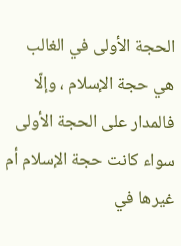الحجة الأولى في الغالب هي حجة الإسلام ، وإلّا فالمدار على الحجة الأولى سواء كانت حجة الإسلام أم غيرها في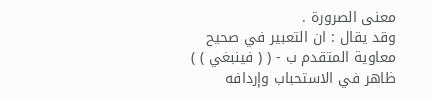معنى الصرورة .
وقد يقال : ان التعبير في صحيح معاوية المتقدم ب - ( ( فينبغي ) ) ظاهر في الاستحباب وإردافه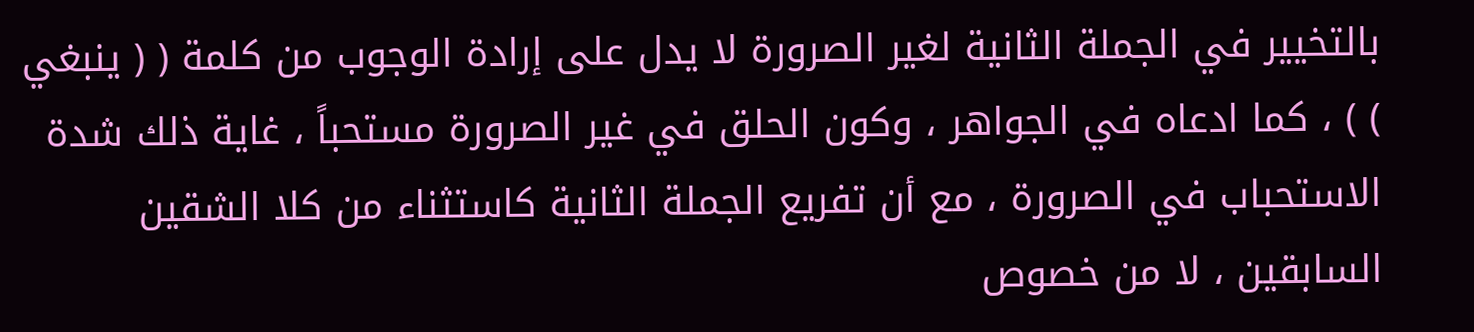بالتخيير في الجملة الثانية لغير الصرورة لا يدل على إرادة الوجوب من كلمة ( ( ينبغي ) ) ، كما ادعاه في الجواهر ، وكون الحلق في غير الصرورة مستحباً ، غاية ذلك شدة الاستحباب في الصرورة ، مع أن تفريع الجملة الثانية كاستثناء من كلا الشقين السابقين ، لا من خصوص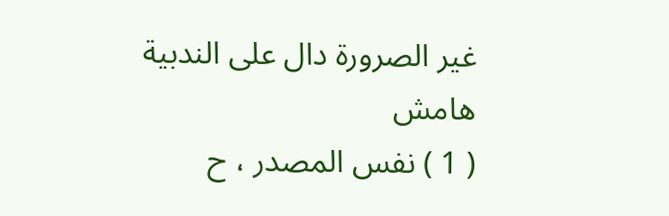غير الصرورة دال على الندبية
هامش
( 1 ) نفس المصدر ، ح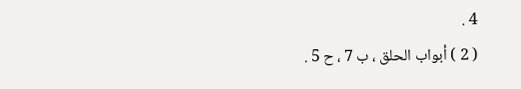4 .
( 2 ) أبواب الحلق ، ب 7 ، ح 5 .